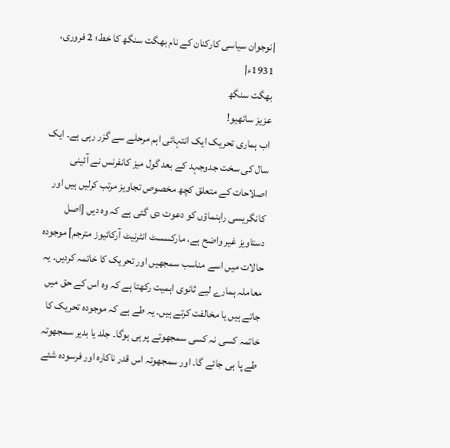|نوجوان سیاسی کارکنان کے نام بھگت سنگھ کا خط؛ 2 فروری، 1931ء|
بھگت سنگھ
عزیز ساتھیو!
اب ہماری تحریک ایک انتہائی اہم مرحلے سے گزر رہی ہے۔ ایک سال کی سخت جدوجہد کے بعد گول میز کانفرنس نے آئینی اصلاحات کے متعلق کچھ مخصوص تجاویز مرتب کرلیں ہیں اور کانگریسی راہنماؤں کو دعوت دی گئی ہے کہ وہ دیں [اصل دستاویز غیر واضح ہے، مارکسسٹ انٹرنیٹ آرکائیوز مترجم] موجودہ حالات میں اسے مناسب سمجھیں اور تحریک کا خاتمہ کردیں۔ یہ معاملہ ہمارے لیے ثانوی اہمیت رکھتا ہے کہ وہ اس کے حق میں جاتے ہیں یا مخالفت کرتے ہیں۔ یہ طے ہے کہ موجودہ تحریک کا خاتمہ کسی نہ کسی سمجھوتے پر ہی ہوگا۔ جلد یا بدیر سمجھوتہ طے پا ہی جائے گا۔ اور سمجھوتہ اس قدر ناکارہ اور فرسودہ شئے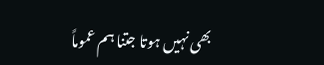بھی نہیں ہوتا جتنا ہم عموماً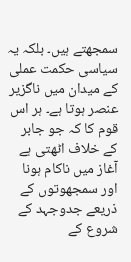سمجھتے ہیں۔ بلکہ یہ سیاسی حکمت عملی کے میدان میں ناگزیر عنصر ہوتا ہے۔ ہر اس قوم کا کہ جو جابر کے خلاف اٹھتی ہے آغاز میں ناکام ہونا اور سمجھوتوں کے ذریعے جدوجہد کے شروع کے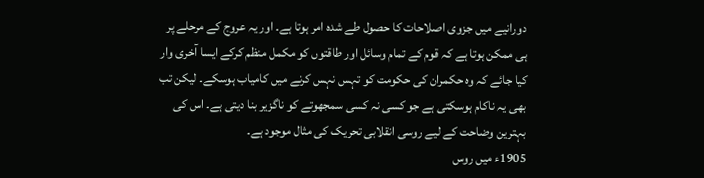دورانیے میں جزوی اصلاحات کا حصول طے شدہ امر ہوتا ہے۔ اور یہ عروج کے مرحلے پر ہی ممکن ہوتا ہے کہ قوم کے تمام وسائل اور طاقتوں کو مکمل منظم کرکے ایسا آخری وار کیا جائے کہ وہ حکمران کی حکومت کو تہس نہس کرنے میں کامیاب ہوسکے۔ لیکن تب بھی یہ ناکام ہوسکتی ہے جو کسی نہ کسی سمجھوتے کو ناگزیر بنا دیتی ہے۔ اس کی بہترین وضاحت کے لیے روسی انقلابی تحریک کی مثال موجود ہے۔
1905ء میں روس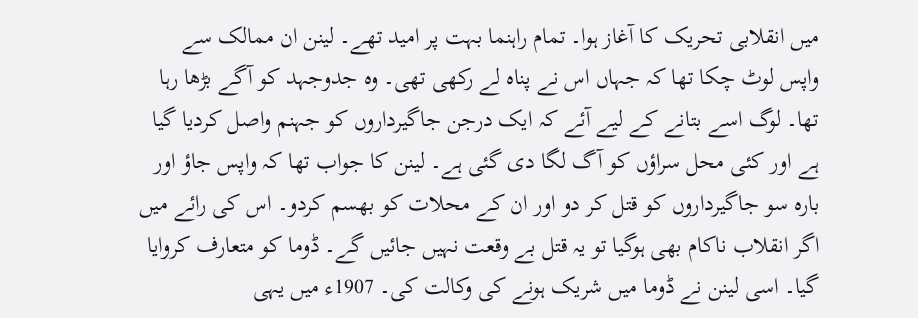میں انقلابی تحریک کا آغاز ہوا۔ تمام راہنما بہت پر امید تھے۔ لینن ان ممالک سے واپس لوٹ چکا تھا کہ جہاں اس نے پناہ لے رکھی تھی۔ وہ جدوجہد کو آگے بڑھا رہا تھا۔ لوگ اسے بتانے کے لیے آئے کہ ایک درجن جاگیرداروں کو جہنم واصل کردیا گیا ہے اور کئی محل سراؤں کو آگ لگا دی گئی ہے۔ لینن کا جواب تھا کہ واپس جاؤ اور بارہ سو جاگیرداروں کو قتل کر دو اور ان کے محلات کو بھسم کردو۔ اس کی رائے میں اگر انقلاب ناکام بھی ہوگیا تو یہ قتل بے وقعت نہیں جائیں گے۔ ڈوما کو متعارف کروایا گیا۔ اسی لینن نے ڈوما میں شریک ہونے کی وکالت کی۔ 1907ء میں یہی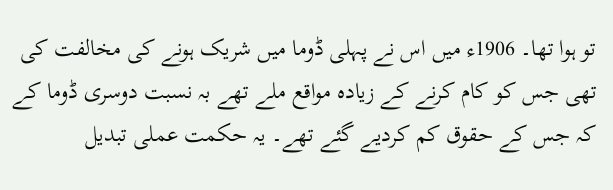تو ہوا تھا۔ 1906ء میں اس نے پہلی ڈوما میں شریک ہونے کی مخالفت کی تھی جس کو کام کرنے کے زیادہ مواقع ملے تھے بہ نسبت دوسری ڈوما کے کہ جس کے حقوق کم کردیے گئے تھے۔ یہ حکمت عملی تبدیل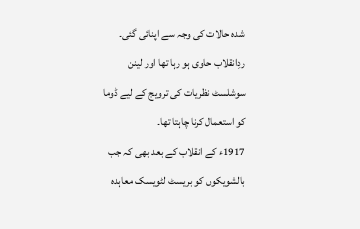شدہ حالات کی وجہ سے اپنائی گئی۔ ردِانقلاب حاوی ہو رہا تھا اور لینن سوشلسٹ نظریات کی ترویج کے لیے ڈوما کو استعمال کرنا چاہتا تھا۔
1917ء کے انقلاب کے بعد بھی کہ جب بالشویکوں کو بریسٹ لٹویسک معاہدہ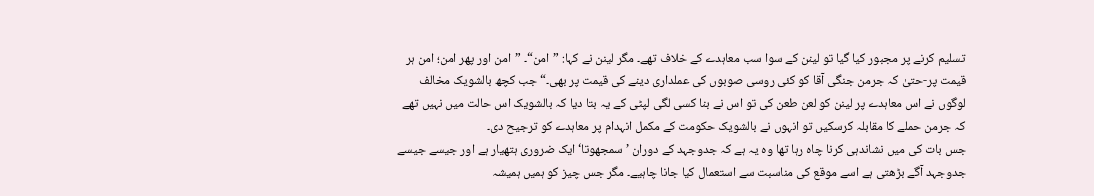تسلیم کرنے پر مجبور کیا گیا تو لینن کے سوا سب معاہدے کے خلاف تھے۔ مگر لینن نے کہا: ”امن“۔ ”امن اور پھر امن؛ امن ہر قیمت پر-حتیٰ کہ جرمن جنگی آقا کو کئی روسی صوبوں کی عملداری دینے کی قیمت پر بھی۔“ جب کچھ بالشویک مخالف لوگوں نے اس معاہدے پر لینن کو لعن طعن کی تو اس نے بنا کسی لگی لپٹی کے یہ بتا دیا کہ بالشویک اس حالت میں نہیں تھے کہ جرمن حملے کا مقابلہ کرسکیں تو انہوں نے بالشویک حکومت کے مکمل انہدام پر معاہدے کو ترجیح دی۔
جس بات کی میں نشاندہی کرنا چاہ رہا تھا وہ یہ ہے کہ جدوجہد کے دوران ’سمجھوتا‘ ایک ضروری ہتھیار ہے اور جیسے جیسے جدوجہد آگے بڑھتی ہے اسے موقع کی مناسبت سے استعمال کیا جانا چاہیے۔ مگر جس چیز کو ہمیں ہمیشہ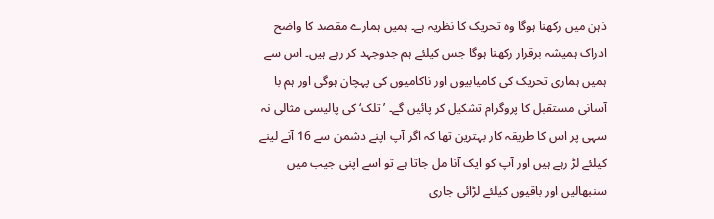ذہن میں رکھنا ہوگا وہ تحریک کا نظریہ ہے۔ ہمیں ہمارے مقصد کا واضح ادراک ہمیشہ برقرار رکھنا ہوگا جس کیلئے ہم جدوجہد کر رہے ہیں۔ اس سے ہمیں ہماری تحریک کی کامیابیوں اور ناکامیوں کی پہچان ہوگی اور ہم با آسانی مستقبل کا پروگرام تشکیل کر پائیں گے۔ ’تلک‘ کی پالیسی مثالی نہ سہی پر اس کا طریقہ کار بہترین تھا کہ اگر آپ اپنے دشمن سے 16 آنے لینے کیلئے لڑ رہے ہیں اور آپ کو ایک آنا مل جاتا ہے تو اسے اپنی جیب میں سنبھالیں اور باقیوں کیلئے لڑائی جاری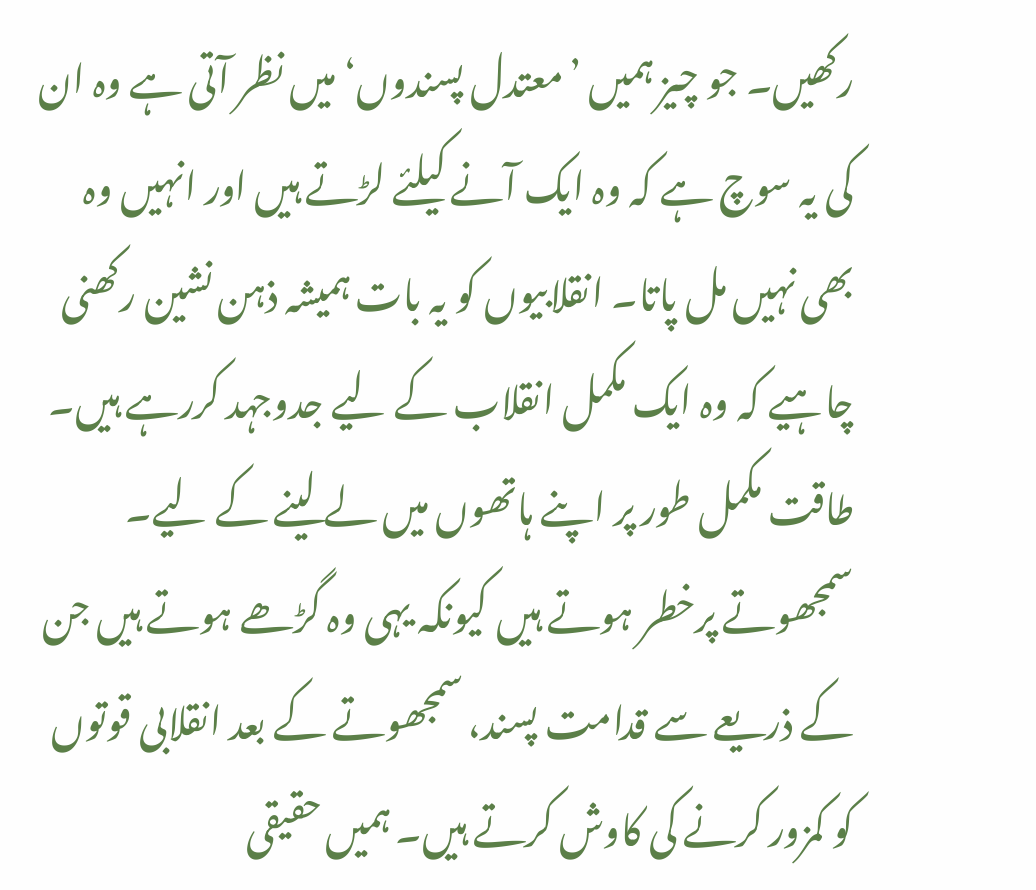رکھیں۔ جو چیز ہمیں ’معتدل پسندوں‘ میں نظر آتی ہے وہ ان کی یہ سوچ ہے کہ وہ ایک آنے کیلئے لڑتے ہیں اور انہیں وہ بھی نہیں مل پاتا۔ انقلابیوں کو یہ بات ہمیشہ ذہن نشین رکھنی چاہیے کہ وہ ایک مکمل انقلاب کے لیے جدوجہد کررہے ہیں۔ طاقت مکمل طور پر اپنے ہاتھوں میں لے لینے کے لیے۔ سمجھوتے پرخطر ہوتے ہیں کیونکہ یہی وہ گڑھے ہوتے ہیں جن کے ذریعے سے قدامت پسند، سمجھوتے کے بعد انقلابی قوتوں کو کمزور کرنے کی کاوش کرتے ہیں۔ ہمیں حقیقی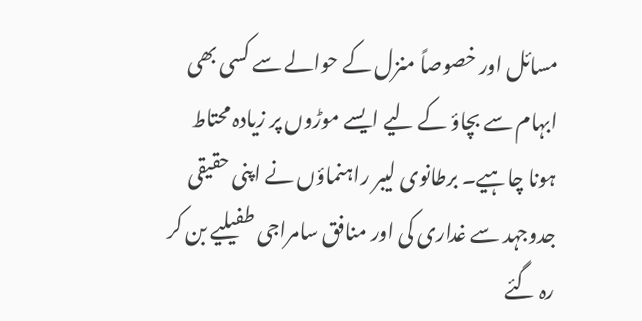مسائل اور خصوصاً منزل کے حوالے سے کسی بھی ابہام سے بچاؤ کے لیے ایسے موڑوں پر زیادہ محتاط ہونا چاہیے۔ برطانوی لیبر راہنماؤں نے اپنی حقیقی جدوجہد سے غداری کی اور منافق سامراجی طفیلیے بن کر رہ گئے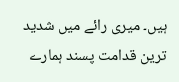ہیں۔ میری رائے میں شدید ترین قدامت پسند ہمارے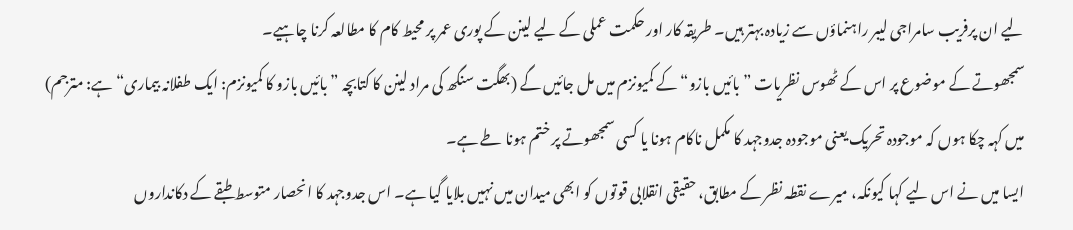لیے ان پرفریب سامراجی لیبر راہنماؤں سے زیادہ بہتر ہیں۔ طریقہ کار اور حکمت عملی کے لیے لینن کے پوری عمر پر محیط کام کا مطالعہ کرنا چاہیے۔
سمجھوتے کے موضوع پر اس کے ٹھوس نظریات ”بائیں بازو“ کے کمیونزم میں مل جائیں گے (بھگت سنگھ کی مراد لینن کا کتابچہ ”بائیں بازو کا کمیونزم: ایک طفلانہ بیماری“ ہے: مترجم)
میں کہہ چکا ہوں کہ موجودہ تحریک یعنی موجودہ جدوجہد کا مکمل ناکام ہونا یا کسی سمجھوتے پر ختم ہونا طے ہے۔
ایسا میں نے اس لیے کہا کیونکہ، میرے نقطہ نظر کے مطابق، حقیقی انقلابی قوتوں کو ابھی میدان میں نہیں بلایا گیا ہے۔ اس جدوجہد کا انحصار متوسط طبقے کے دکانداروں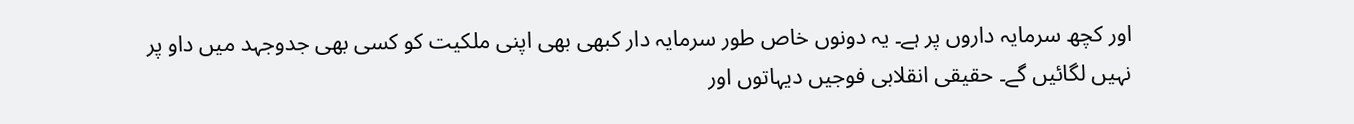اور کچھ سرمایہ داروں پر ہے۔ یہ دونوں خاص طور سرمایہ دار کبھی بھی اپنی ملکیت کو کسی بھی جدوجہد میں داو پر نہیں لگائیں گے۔ حقیقی انقلابی فوجیں دیہاتوں اور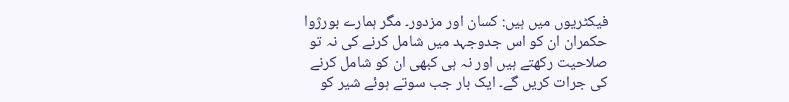فیکٹریوں میں ہیں: کسان اور مزدور۔ مگر ہمارے بورژوا حکمران ان کو اس جدوجہد میں شامل کرنے کی نہ تو صلاحیت رکھتے ہیں اور نہ ہی کبھی ان کو شامل کرنے کی جرات کریں گے۔ ایک بار جب سوتے ہوئے شیر کو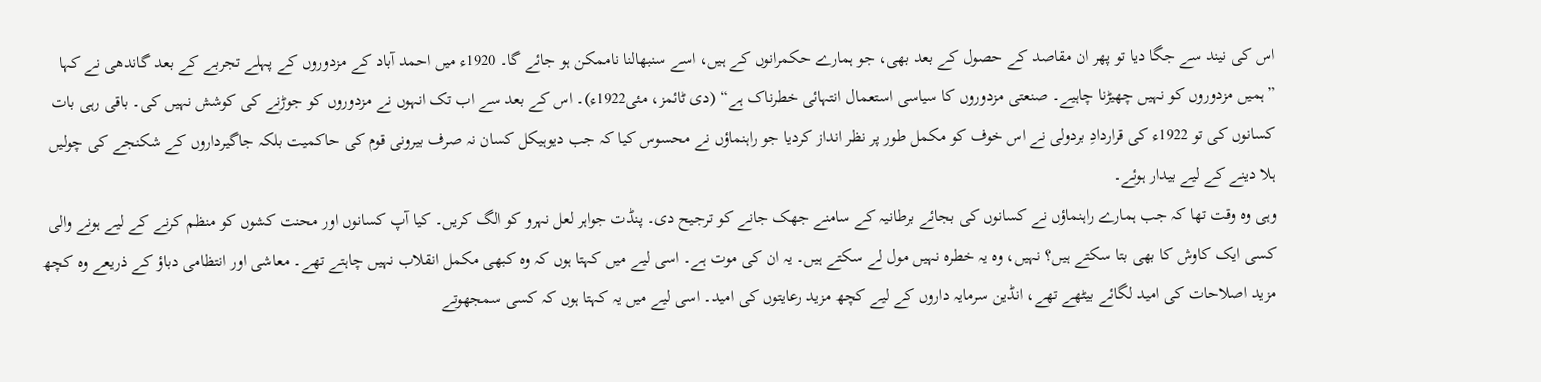اس کی نیند سے جگا دیا تو پھر ان مقاصد کے حصول کے بعد بھی، جو ہمارے حکمرانوں کے ہیں، اسے سنبھالنا ناممکن ہو جائے گا۔ 1920ء میں احمد آباد کے مزدوروں کے پہلے تجربے کے بعد گاندھی نے کہا ”ہمیں مزدوروں کو نہیں چھیڑنا چاہیے۔ صنعتی مزدوروں کا سیاسی استعمال انتہائی خطرناک ہے“ (دی ٹائمز، مئی1922ء)۔ اس کے بعد سے اب تک انہوں نے مزدوروں کو جوڑنے کی کوشش نہیں کی۔ باقی رہی بات کسانوں کی تو 1922ء کی قراردادِ بردولی نے اس خوف کو مکمل طور پر نظر انداز کردیا جو راہنماؤں نے محسوس کیا کہ جب دیوہیکل کسان نہ صرف بیرونی قوم کی حاکمیت بلکہ جاگیرداروں کے شکنجے کی چولیں ہلا دینے کے لیے بیدار ہوئے۔
وہی وہ وقت تھا کہ جب ہمارے راہنماؤں نے کسانوں کی بجائے برطانیہ کے سامنے جھک جانے کو ترجیح دی۔ پنڈت جواہر لعل نہرو کو الگ کریں۔ کیا آپ کسانوں اور محنت کشوں کو منظم کرنے کے لیے ہونے والی کسی ایک کاوش کا بھی بتا سکتے ہیں؟ نہیں، وہ یہ خطرہ نہیں مول لے سکتے ہیں۔ یہ ان کی موت ہے۔ اسی لیے میں کہتا ہوں کہ وہ کبھی مکمل انقلاب نہیں چاہتے تھے۔ معاشی اور انتظامی دباؤ کے ذریعے وہ کچھ مزید اصلاحات کی امید لگائے بیٹھے تھے، انڈین سرمایہ داروں کے لیے کچھ مزید رعایتوں کی امید۔ اسی لیے میں یہ کہتا ہوں کہ کسی سمجھوتے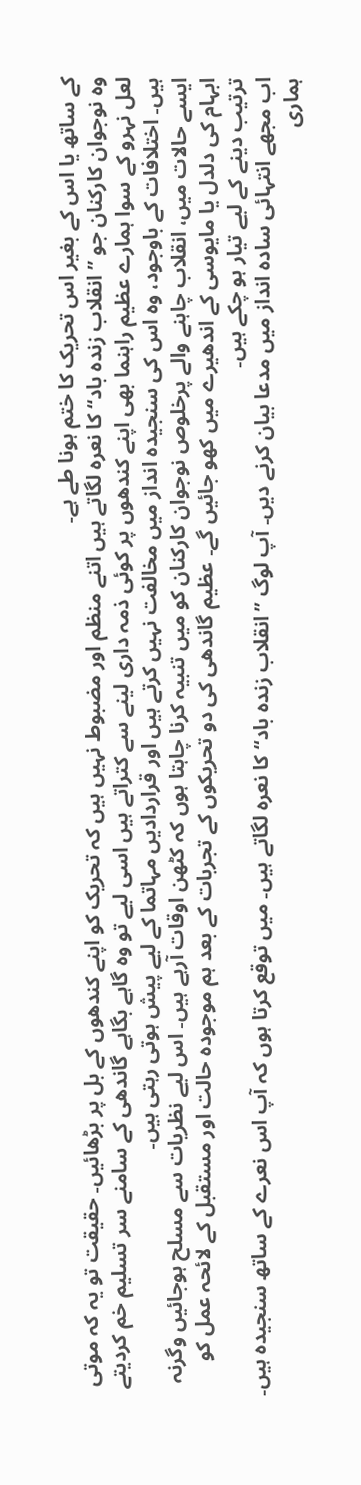کے ساتھ یا اس کے بغیر اس تحریک کا ختم ہونا طے ہے۔
وہ نوجوان کارکنان جو ”انقلاب زندہ باد“ کا نعرہ لگاتے ہیں اتنے منظم اور مضبوط نہیں ہیں کہ تحریک کو اپنے کندھوں کے بل پر بڑھائیں۔ حقیقت تو یہ کہ موتی لعل نہرو کے سوا ہمارے عظیم راہنما بھی اپنے کندھوں پر کوئی ذمہ داری لینے سے کتراتے ہیں اسی لیے تو وہ گاہے بگاہے گاندھی کے سامنے سر تسلیم خم کردیتے ہیں۔ اختلافات کے باوجود، وہ اس کی سنجیدہ انداز میں مخالفت نہیں کرتے ہیں اور قراردادیں مہاتما کے لیے پیش ہوتی رہتی ہیں۔
ایسے حالات میں، انقلاب چاہنے والے پرخلوص نوجوان کارکنان کو میں تنبیہ کرنا چاہتا ہوں کہ کٹھن اوقات آرہے ہیں۔ اس لیے نظریات سے مسلح ہوجائیں وگرنہ ابہام کی دلدل یا مایوسی کے اندھیرے میں کھو جائیں گے۔ عظیم گاندھی کی دو تحریکوں کے تجربات کے بعد ہم موجودہ حالت اور مستقبل کے لائحہ عمل کو ترتیب دینے کے لیے تیار ہو چکے ہیں۔
اب مجھے انتہائی سادہ انداز میں مدعا بیان کرنے دیں۔ آپ لوگ ”انقلاب زندہ باد“ کا نعرہ لگاتے ہیں۔ میں توقع کرتا ہوں کہ آپ اس نعرے کے ساتھ سنجیدہ ہیں۔ ہماری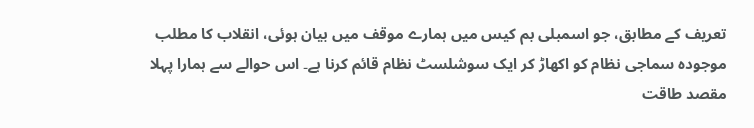تعریف کے مطابق، جو اسمبلی بم کیس میں ہمارے موقف میں بیان ہوئی، انقلاب کا مطلب موجودہ سماجی نظام کو اکھاڑ کر ایک سوشلسٹ نظام قائم کرنا ہے۔ اس حوالے سے ہمارا پہلا مقصد طاقت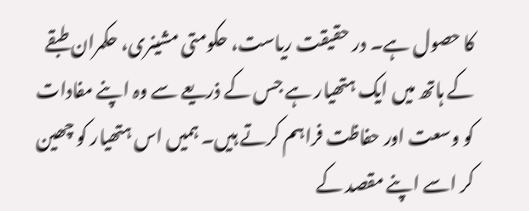کا حصول ہے۔ در حقیقت ریاست، حکومتی مشینری، حکمران طبقے کے ہاتھ میں ایک ہتھیار ہے جس کے ذریعے سے وہ اپنے مفادات کو وسعت اور حفاظت فراہم کرتے ہیں۔ ہمیں اس ہتھیار کو چھین کر اسے اپنے مقصد کے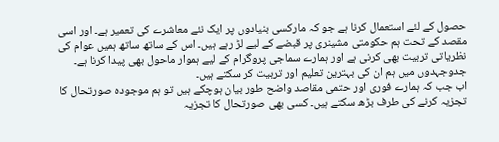حصول کے لئے استعمال کرنا ہے جو کہ مارکسی بنیادوں پر ایک نئے معاشرے کی تعمیر ہے۔ اور اسی مقصد کے تحت ہم حکومتی مشینری پر قبضے کے لیے لڑ رہے ہیں۔ اس کے ساتھ ساتھ ہمیں عوام کی نظریاتی تربیت بھی کرنی ہے اور ہمارے سماجی پروگرام کے لیے ہموار ماحول بھی پیدا کرنا ہے۔ جدوجہدوں میں ہم ان کی بہترین تعلیم اور تربیت کر سکتے ہیں۔
اب جب کہ ہمارے فوری اور حتمی مقاصد واضح طور بیان ہوچکے ہیں تو ہم موجودہ صورتحال کا تجزیہ کرنے کی طرف بڑھ سکتے ہیں۔ کسی بھی صورتحال کا تجزیہ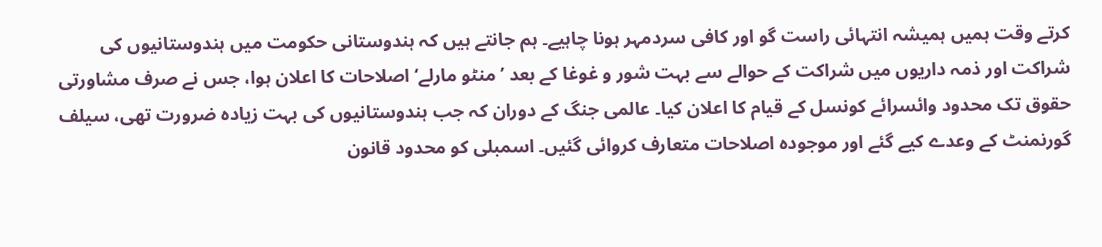کرتے وقت ہمیں ہمیشہ انتہائی راست گو اور کافی سردمہر ہونا چاہیے۔ ہم جانتے ہیں کہ ہندوستانی حکومت میں ہندوستانیوں کی شراکت اور ذمہ داریوں میں شراکت کے حوالے سے بہت شور و غوغا کے بعد ’منٹو مارلے‘ اصلاحات کا اعلان ہوا، جس نے صرف مشاورتی حقوق تک محدود وائسرائے کونسل کے قیام کا اعلان کیا۔ عالمی جنگ کے دوران کہ جب ہندوستانیوں کی بہت زیادہ ضرورت تھی، سیلف گورنمنٹ کے وعدے کیے گئے اور موجودہ اصلاحات متعارف کروائی گئیں۔ اسمبلی کو محدود قانون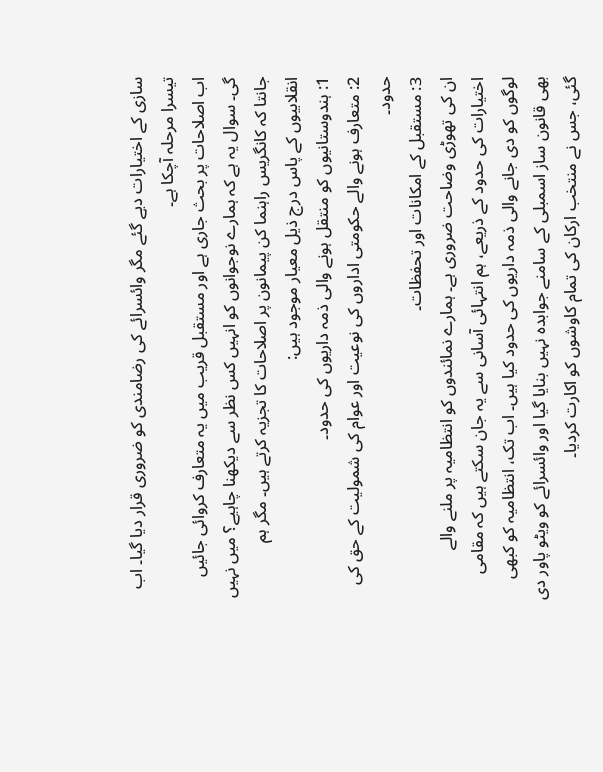سازی کے اختیارات دیے گئے مگر وائسرائے کی رضامندی کو ضروری قرار دیا گیا۔ اب تیسرا مرحلہ آچکا ہے۔
اب اصلاحات پر بحث جاری ہے اور مستقبل قریب میں یہ متعارف کروائی جائیں گی۔ سوال یہ ہے کہ ہمارے نوجوانوں کو انہیں کس نظر سے دیکھنا چاہیے؟ میں نہیں جانتا کہ کانگریس راہنما کن پیمانون پر اصلاحات کا تجزیہ کرتے ہیں۔ مگر ہم انقلابیوں کے پاس درج ذیل معیار موجود ہیں:
1: ہندوستانیوں کو منتقل ہونے والی ذمہ داریوں کی حدود۔
2: متعارف ہونے والے حکومتی اداروں کی نوعیت اور عوام کی شمولیت کے حق کی حدود۔
3: مستقبل کے امکانات اور تحفظات۔
ان کی تھوڑی وضاحت ضروری ہے۔ ہمارے نمائندوں کو انتظامیہ پر ملنے والے اختیارات کی حدود کے ذریعے، ہم انتہائی آسانی سے یہ جان سکتے ہیں کہ مقامی لوگوں کو دی جانے والی ذمہ داریوں کی حدود کیا ہیں۔ اب تک، انتظامیہ کو کبھی بھی قانون ساز اسمبلی کے سامنے جوابدہ نہیں بنایا گیا اور وائسرائے کو ویٹو پاور دی گئی، جس نے منتخب ارکان کی تمام کاوشوں کو اکارت کردیا۔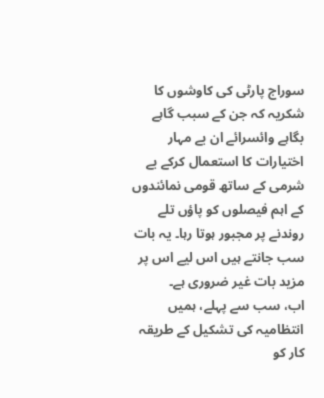سوراج پارٹی کی کاوشوں کا شکریہ کہ جن کے سبب گاہے بگاہے وائسرائے ان بے مہار اختیارات کا استعمال کرکے بے شرمی کے ساتھ قومی نمائندوں کے اہم فیصلوں کو پاؤں تلے روندنے پر مجبور ہوتا رہا۔ یہ بات سب جانتے ہیں اس لیے اس پر مزید بات غیر ضروری ہے۔
اب، سب سے پہلے، ہمیں انتظامیہ کی تشکیل کے طریقہ کار کو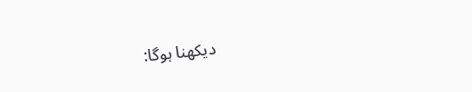دیکھنا ہوگا: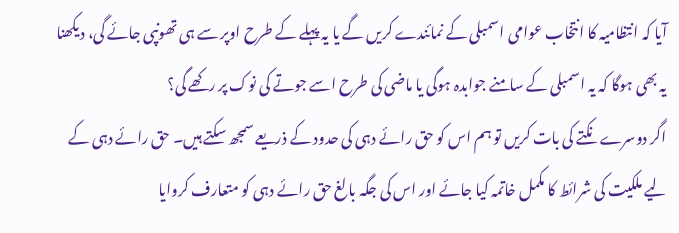آیا کہ انتظامیہ کا انتخاب عوامی اسمبلی کے نمائندے کریں گے یا یہ پہلے کے طرح اوپر سے ہی تھونپی جائے گی، دیکھنا یہ بھی ہوگا کہ یہ اسمبلی کے سامنے جوابدہ ہوگی یا ماضی کی طرح اسے جوتے کی نوک پر رکھے گی؟
اگر دوسرے نکتے کی بات کریں تو ہم اس کو حق رائے دہی کی حدود کے ذریعے سمجھ سکتے ہیں۔ حق رائے دہی کے لیے ملکیت کی شرائط کا مکمل خاتمہ کیا جائے اور اس کی جگہ بالغ حق رائے دہی کو متعارف کروایا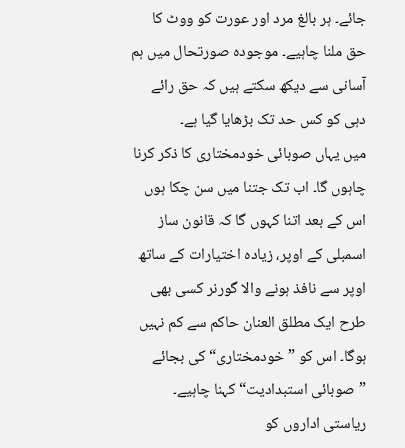جائے۔ ہر بالغ مرد اور عورت کو ووٹ کا حق ملنا چاہیے۔ موجودہ صورتحال میں ہم آسانی سے دیکھ سکتے ہیں کہ حق رائے دہی کو کس حد تک بڑھایا گیا ہے۔
میں یہاں صوبائی خودمختاری کا ذکر کرنا چاہوں گا۔ اب تک جتنا میں سن چکا ہوں اس کے بعد اتنا کہوں گا کہ قانون ساز اسمبلی کے اوپر، زیادہ اختیارات کے ساتھ اوپر سے نافذ ہونے والا گورنر کسی بھی طرح ایک مطلق العنان حاکم سے کم نہیں ہوگا۔ اس کو ”خودمختاری“ کی بجائے ”صوبائی استبدادیت“ کہنا چاہیے۔ ریاستی اداروں کو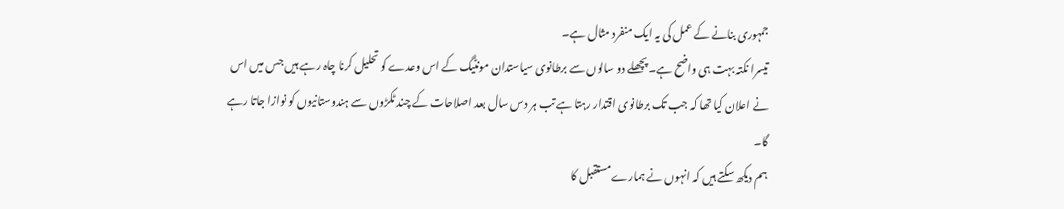جمہوری بنانے کے عمل کی یہ ایک منفرد مثال ہے۔
تیسرا نکتہ بہت ہی واضح ہے۔ پچھلے دو سالوں سے برطانوی سیاستدان مونٹیگ کے اس وعدے کو تحلیل کرنا چاہ رہے ہیں جس میں اس نے اعلان کیا تھا کہ جب تک برطانوی اقتدار رہتا ہے تب ہر دس سال بعد اصلاحات کے چند ٹکڑوں سے ہندوستانیوں کو نوازا جاتا رہے گا۔
ہم دیکھ سکتے ہیں کہ انہوں نے ہمارے مستقبل کا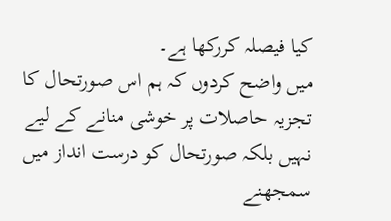کیا فیصلہ کررکھا ہے۔
میں واضح کردوں کہ ہم اس صورتحال کا تجزیہ حاصلات پر خوشی منانے کے لیے نہیں بلکہ صورتحال کو درست انداز میں سمجھنے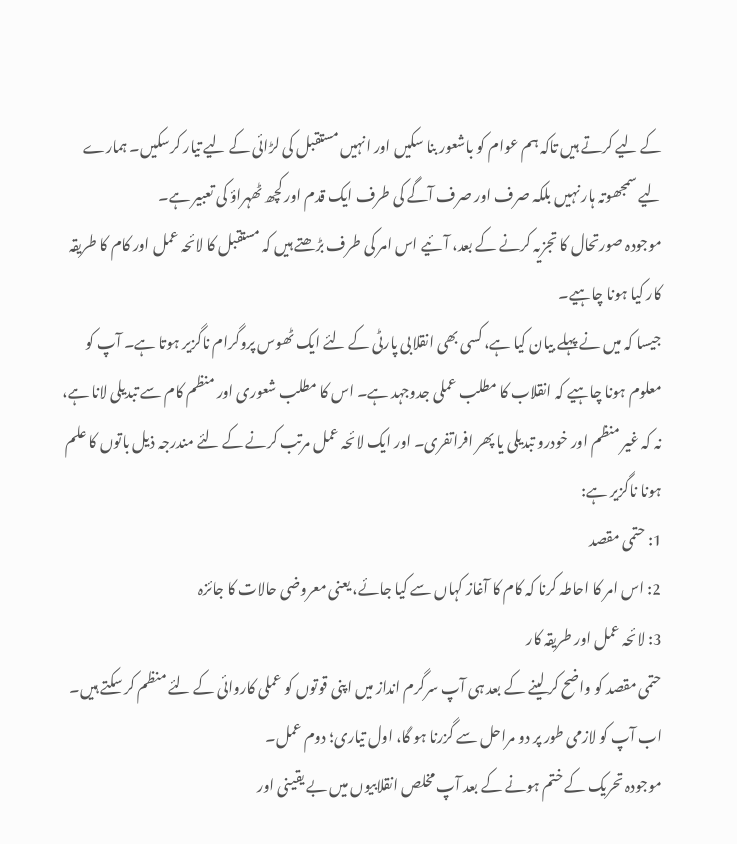کے لیے کرتے ہیں تاکہ ہم عوام کو باشعور بنا سکیں اور انہیں مستقبل کی لڑائی کے لیے تیار کرسکیں۔ ہمارے لیے سمجھوتہ ہار نہیں بلکہ صرف اور صرف آگے کی طرف ایک قدم اور کچھ ٹھہراؤ کی تعبیر ہے۔
موجودہ صورتحال کا تجزیہ کرنے کے بعد، آئیے اس امر کی طرف بڑھتے ہیں کہ مستقبل کا لائحہ عمل اور کام کا طریقہ کار کیا ہونا چاہیے۔
جیسا کہ میں نے پہلے بیان کیا ہے، کسی بھی انقلابی پارٹی کے لئے ایک ٹھوس پروگرام ناگزیر ہوتا ہے۔ آپ کو معلوم ہونا چاہیے کہ انقلاب کا مطلب عملی جدوجہد ہے۔ اس کا مطلب شعوری اور منظم کام سے تبدیلی لانا ہے، نہ کہ غیر منظم اور خودرو تبدیلی یا پھر افراتفری۔ اور ایک لائحہ عمل مرتب کرنے کے لئے مندرجہ ذیل باتوں کا علم ہونا ناگزیر ہے:
1: حتمی مقصد
2: اس امر کا احاطہ کرنا کہ کام کا آغاز کہاں سے کیا جائے، یعنی معروضی حالات کا جائزہ
3: لائحہ عمل اور طریقہ کار
حتمی مقصد کو واضح کر لینے کے بعد ہی آپ سرگرم انداز میں اپنی قوتوں کو عملی کاروائی کے لئے منظم کر سکتے ہیں۔ اب آپ کو لازمی طور پر دو مراحل سے گزرنا ہو گا، اول تیاری؛ دوم عمل۔
موجودہ تحریک کے ختم ہونے کے بعد آپ مخلص انقلابیوں میں بے یقینی اور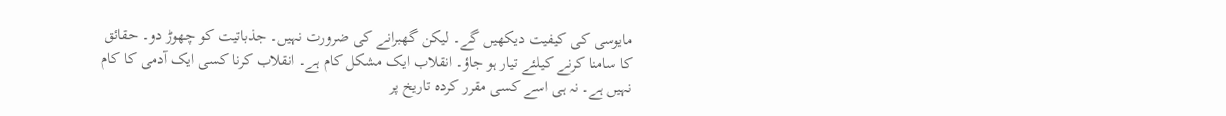مایوسی کی کیفیت دیکھیں گے۔ لیکن گھبرانے کی ضرورت نہیں۔ جذباتیت کو چھوڑ دو۔ حقائق کا سامنا کرنے کیلئے تیار ہو جاؤ۔ انقلاب ایک مشکل کام ہے۔ انقلاب کرنا کسی ایک آدمی کا کام نہیں ہے۔ نہ ہی اسے کسی مقرر کردہ تاریخ پر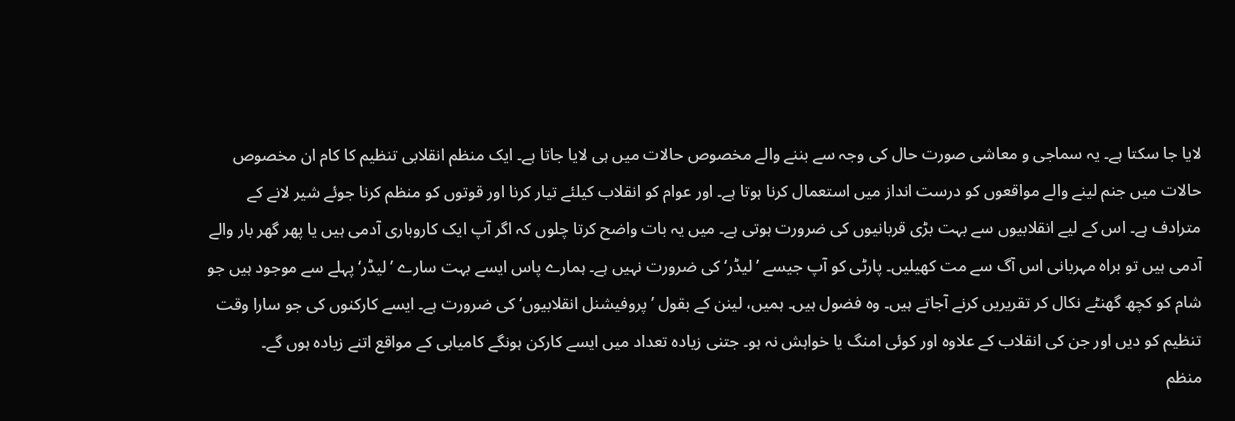لایا جا سکتا ہے۔ یہ سماجی و معاشی صورت حال کی وجہ سے بننے والے مخصوص حالات میں ہی لایا جاتا ہے۔ ایک منظم انقلابی تنظیم کا کام ان مخصوص حالات میں جنم لینے والے مواقعوں کو درست انداز میں استعمال کرنا ہوتا ہے۔ اور عوام کو انقلاب کیلئے تیار کرنا اور قوتوں کو منظم کرنا جوئے شیر لانے کے مترادف ہے۔ اس کے لیے انقلابیوں سے بہت بڑی قربانیوں کی ضرورت ہوتی ہے۔ میں یہ بات واضح کرتا چلوں کہ اگر آپ ایک کاروباری آدمی ہیں یا پھر گھر بار والے آدمی ہیں تو براہ مہربانی اس آگ سے مت کھیلیں۔ پارٹی کو آپ جیسے ’لیڈر‘ کی ضرورت نہیں ہے۔ ہمارے پاس ایسے بہت سارے ’لیڈر‘ پہلے سے موجود ہیں جو شام کو کچھ گھنٹے نکال کر تقریریں کرنے آجاتے ہیں۔ وہ فضول ہیں۔ ہمیں، لینن کے بقول ’پروفیشنل انقلابیوں‘ کی ضرورت ہے۔ ایسے کارکنوں کی جو سارا وقت تنظیم کو دیں اور جن کی انقلاب کے علاوہ اور کوئی امنگ یا خواہش نہ ہو۔ جتنی زیادہ تعداد میں ایسے کارکن ہونگے کامیابی کے مواقع اتنے زیادہ ہوں گے۔
منظم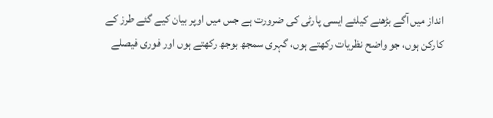انداز میں آگے بڑھنے کیلئے ایسی پارٹی کی ضرورت ہے جس میں اوپر بیان کیے گئے طرز کے کارکن ہوں، جو واضح نظریات رکھتے ہوں، گہری سمجھ بوجھ رکھتے ہوں اور فوری فیصلے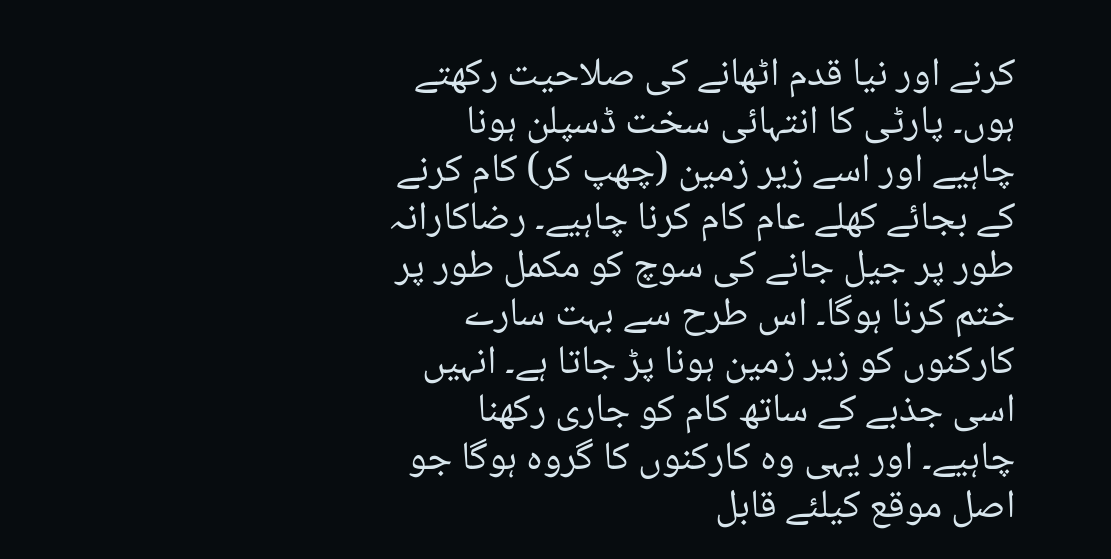کرنے اور نیا قدم اٹھانے کی صلاحیت رکھتے ہوں۔ پارٹی کا انتہائی سخت ڈسپلن ہونا چاہیے اور اسے زیر زمین (چھپ کر) کام کرنے کے بجائے کھلے عام کام کرنا چاہیے۔ رضاکارانہ طور پر جیل جانے کی سوچ کو مکمل طور پر ختم کرنا ہوگا۔ اس طرح سے بہت سارے کارکنوں کو زیر زمین ہونا پڑ جاتا ہے۔ انہیں اسی جذبے کے ساتھ کام کو جاری رکھنا چاہیے۔ اور یہی وہ کارکنوں کا گروہ ہوگا جو اصل موقع کیلئے قابل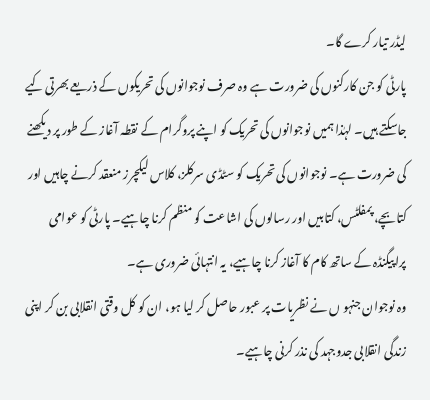لیڈر تیار کرے گا۔
پارٹی کو جن کارکنوں کی ضرورت ہے وہ صرف نوجوانوں کی تحریکوں کے ذریعے بھرتی کیے جاسکتے ہیں۔ لہٰذا ہمیں نوجوانوں کی تحریک کو اپنے پروگرام کے نقطہ آغاز کے طور پر دیکھنے کی ضرورت ہے۔ نوجوانوں کی تحریک کو سٹڈی سرکلز، کلاس لیکچرز منعقد کرنے چاہیں اور کتابچے، پمفلٹس، کتابیں اور رسالوں کی اشاعت کو منظم کرنا چاہیے۔ پارٹی کو عوامی پراپیگنڈہ کے ساتھ کام کا آغاز کرنا چاہیے، یہ انتہائی ضروری ہے۔
وہ نوجوان جنہو ں نے نظریات پر عبور حاصل کر لیا ہو، ان کو کل وقتی انقلابی بن کر اپنی زندگی انقلابی جدوجہد کی نذر کرنی چاہیے۔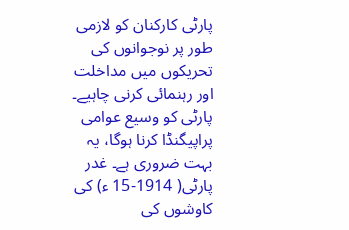پارٹی کارکنان کو لازمی طور پر نوجوانوں کی تحریکوں میں مداخلت اور رہنمائی کرنی چاہیے۔ پارٹی کو وسیع عوامی پراپیگنڈا کرنا ہوگا، یہ بہت ضروری ہے۔ غدر پارٹی( 1914-15 ء) کی کاوشوں کی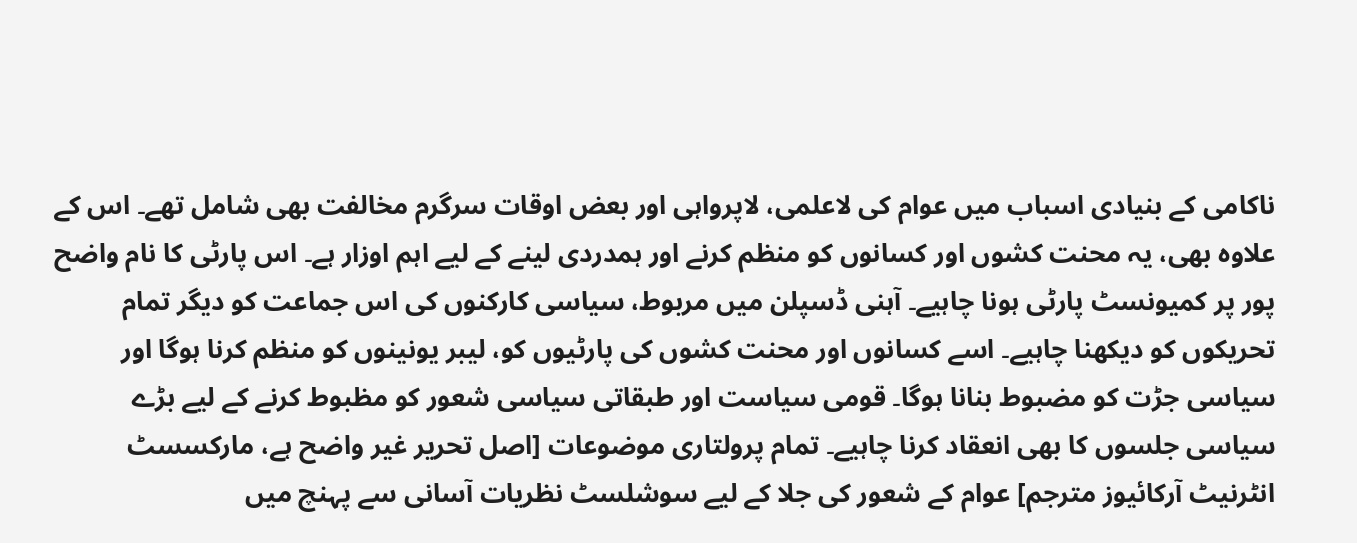ناکامی کے بنیادی اسباب میں عوام کی لاعلمی، لاپرواہی اور بعض اوقات سرگرم مخالفت بھی شامل تھے۔ اس کے علاوہ بھی، یہ محنت کشوں اور کسانوں کو منظم کرنے اور ہمدردی لینے کے لیے اہم اوزار ہے۔ اس پارٹی کا نام واضح پور پر کمیونسٹ پارٹی ہونا چاہیے۔ آہنی ڈسپلن میں مربوط، سیاسی کارکنوں کی اس جماعت کو دیگر تمام تحریکوں کو دیکھنا چاہیے۔ اسے کسانوں اور محنت کشوں کی پارٹیوں کو، لیبر یونینوں کو منظم کرنا ہوگا اور سیاسی جڑت کو مضبوط بنانا ہوگا۔ قومی سیاست اور طبقاتی سیاسی شعور کو مظبوط کرنے کے لیے بڑے سیاسی جلسوں کا بھی انعقاد کرنا چاہیے۔ تمام پرولتاری موضوعات [اصل تحریر غیر واضح ہے، مارکسسٹ انٹرنیٹ آرکائیوز مترجم] عوام کے شعور کی جلا کے لیے سوشلسٹ نظریات آسانی سے پہنچ میں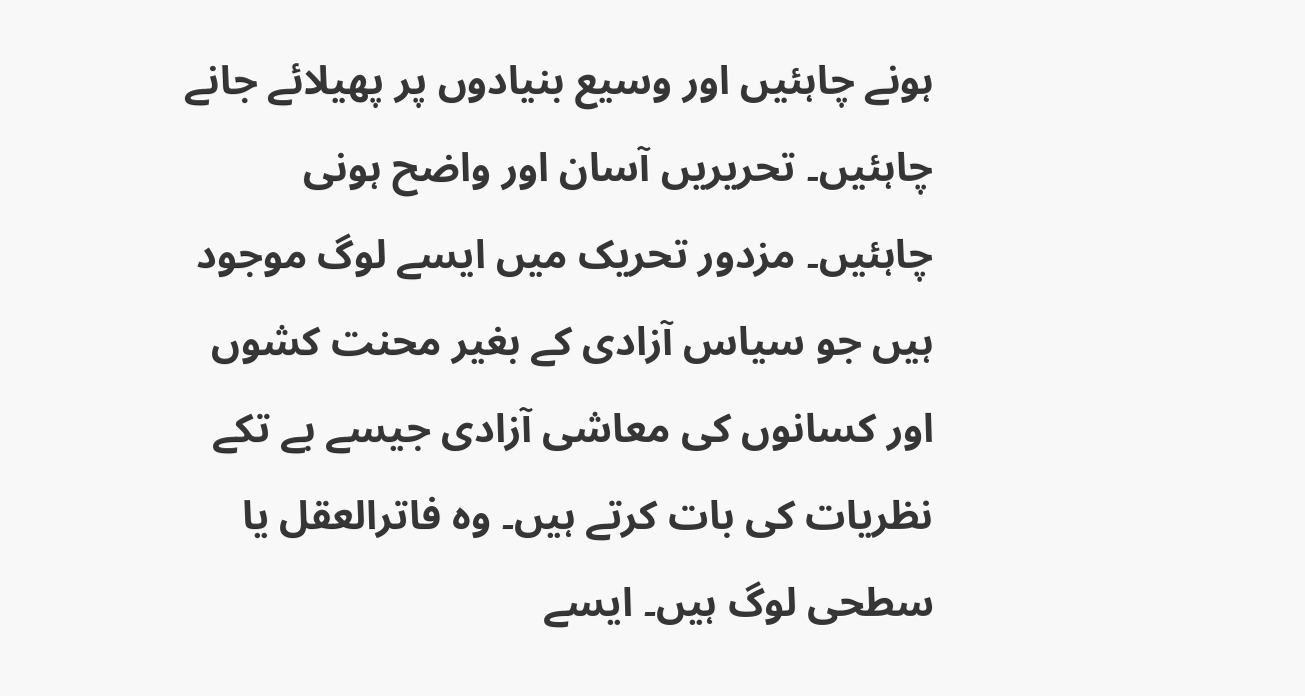ہونے چاہئیں اور وسیع بنیادوں پر پھیلائے جانے چاہئیں۔ تحریریں آسان اور واضح ہونی چاہئیں۔ مزدور تحریک میں ایسے لوگ موجود ہیں جو سیاس آزادی کے بغیر محنت کشوں اور کسانوں کی معاشی آزادی جیسے بے تکے نظریات کی بات کرتے ہیں۔ وہ فاترالعقل یا سطحی لوگ ہیں۔ ایسے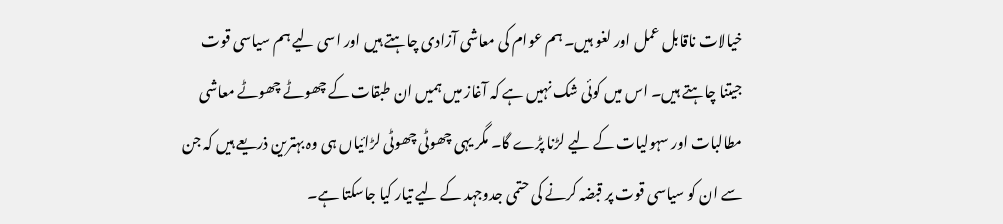خیالات ناقابل عمل اور لغو ہیں۔ ہم عوام کی معاشی آزادی چاہتے ہیں اور اسی لیے ہم سیاسی قوت جیتنا چاہتے ہیں۔ اس میں کوئی شک نہیں ہے کہ آغاز میں ہمیں ان طبقات کے چھوٹے چھوٹے معاشی مطالبات اور سہولیات کے لیے لڑنا پڑے گا۔ مگر یہی چھوٹی چھوٹی لڑائیاں ہی وہ بہترین ذریعے ہیں کہ جن سے ان کو سیاسی قوت پر قبضہ کرنے کی حتمی جدوجہد کے لیے تیار کیا جاسکتا ہے۔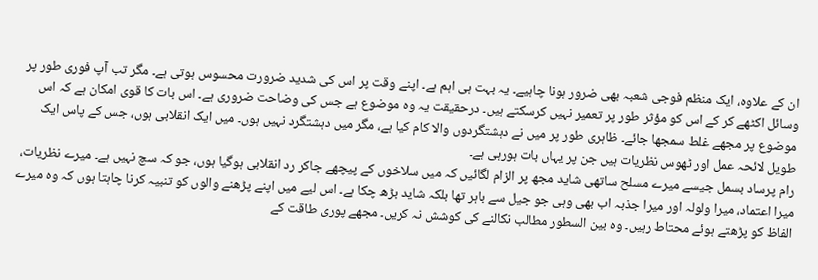ان کے علاوہ، ایک منظم فوجی شعبہ بھی ضرور ہونا چاہیے۔ یہ بہت ہی اہم ہے۔ اپنے وقت پر اس کی شدید ضرورت محسوس ہوتی ہے۔ مگر تب آپ فوری طور پر وسائل اکٹھے کر کے اس کو مؤثر طور پر تعمیر نہیں کرسکتے ہیں۔ درحقیقت یہ وہ موضوع ہے جس کی وضاحت ضروری ہے۔ اس بات کا قوی امکان ہے کہ اس موضوع پر مجھے غلط سمجھا جائے۔ ظاہری طور پر میں نے دہشتگردوں والا کام کیا ہے، مگر میں دہشتگرد نہیں ہوں۔ میں ایک انقلابی ہوں، جس کے پاس ایک طویل لائحہ عمل اور ٹھوس نظریات ہیں جن پر یہاں بات ہورہی ہے۔
رام پرساد بسمل جیسے میرے مسلح ساتھی شاید مجھ پر الزام لگائیں کہ میں سلاخوں کے پیچھے جاکر رد انقلابی ہوگیا ہوں، جو کہ سچ نہیں ہے۔ میرے نظریات، میرا اعتماد، میرا ولولہ اور میرا جذبہ اب بھی وہی جو جیل سے باہر تھا بلکہ شاید بڑھ چکا ہے۔ اس لیے میں اپنے پڑھنے والوں کو تنبیہ کرنا چاہتا ہوں کہ وہ میرے الفاظ کو پڑھتے ہوئے محتاط رہیں۔ وہ بین السطور مطالب نکالنے کی کوشش نہ کریں۔ مجھے پوری طاقت کے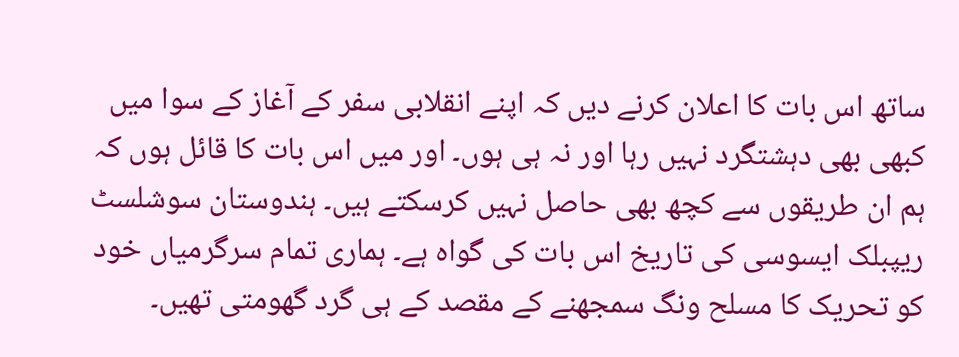ساتھ اس بات کا اعلان کرنے دیں کہ اپنے انقلابی سفر کے آغاز کے سوا میں کبھی بھی دہشتگرد نہیں رہا اور نہ ہی ہوں۔ اور میں اس بات کا قائل ہوں کہ ہم ان طریقوں سے کچھ بھی حاصل نہیں کرسکتے ہیں۔ ہندوستان سوشلسٹ ریپبلک ایسوسی کی تاریخ اس بات کی گواہ ہے۔ ہماری تمام سرگرمیاں خود کو تحریک کا مسلح ونگ سمجھنے کے مقصد کے ہی گرد گھومتی تھیں۔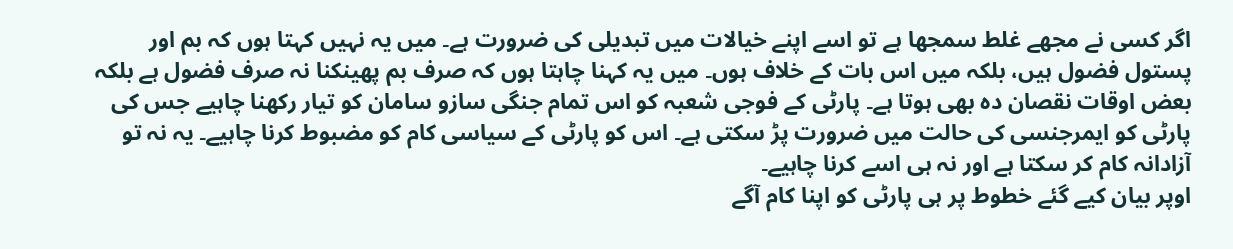اگر کسی نے مجھے غلط سمجھا ہے تو اسے اپنے خیالات میں تبدیلی کی ضرورت ہے۔ میں یہ نہیں کہتا ہوں کہ بم اور پستول فضول ہیں، بلکہ میں اس بات کے خلاف ہوں۔ میں یہ کہنا چاہتا ہوں کہ صرف بم پھینکنا نہ صرف فضول ہے بلکہ بعض اوقات نقصان دہ بھی ہوتا ہے۔ پارٹی کے فوجی شعبہ کو اس تمام جنگی سازو سامان کو تیار رکھنا چاہیے جس کی پارٹی کو ایمرجنسی کی حالت میں ضرورت پڑ سکتی ہے۔ اس کو پارٹی کے سیاسی کام کو مضبوط کرنا چاہیے۔ یہ نہ تو آزادانہ کام کر سکتا ہے اور نہ ہی اسے کرنا چاہیے۔
اوپر بیان کیے گئے خطوط پر ہی پارٹی کو اپنا کام آگے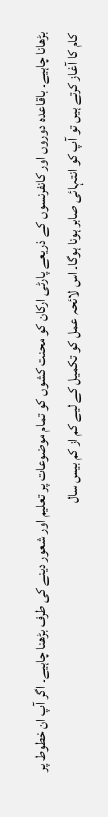بڑھانا چاہیے۔ باقاعدہ دوروں اور کانفرنسوں کے ذریعے پارٹی ارکان کو محنت کشوں کو تمام موضوعات پر تعلیم اور شعور دینے کی طرف بڑھنا چاہیے۔ اگر آپ ان خطوط پر کام کا آغاز کرتے ہیں تو آپ کو انتہائی صابر ہونا ہوگا۔ اس لائحہ عمل کو تکمیل کے لیے کم از کم بیس سال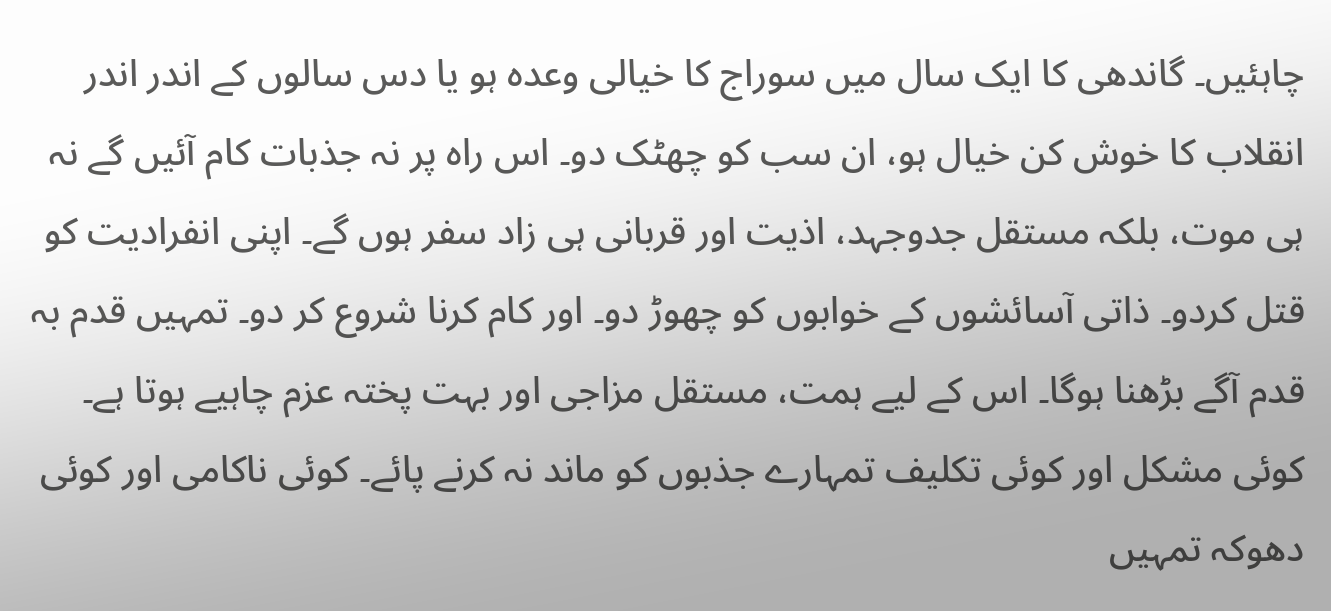چاہئیں۔ گاندھی کا ایک سال میں سوراج کا خیالی وعدہ ہو یا دس سالوں کے اندر اندر انقلاب کا خوش کن خیال ہو، ان سب کو چھٹک دو۔ اس راہ پر نہ جذبات کام آئیں گے نہ ہی موت، بلکہ مستقل جدوجہد، اذیت اور قربانی ہی زاد سفر ہوں گے۔ اپنی انفرادیت کو قتل کردو۔ ذاتی آسائشوں کے خوابوں کو چھوڑ دو۔ اور کام کرنا شروع کر دو۔ تمہیں قدم بہ قدم آگے بڑھنا ہوگا۔ اس کے لیے ہمت، مستقل مزاجی اور بہت پختہ عزم چاہیے ہوتا ہے۔ کوئی مشکل اور کوئی تکلیف تمہارے جذبوں کو ماند نہ کرنے پائے۔ کوئی ناکامی اور کوئی دھوکہ تمہیں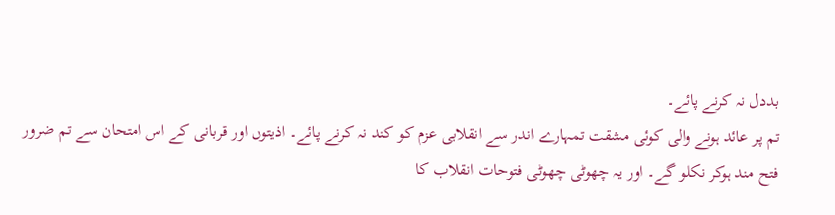بددل نہ کرنے پائے۔
تم پر عائد ہونے والی کوئی مشقت تمہارے اندر سے انقلابی عزم کو کند نہ کرنے پائے۔ اذیتوں اور قربانی کے اس امتحان سے تم ضرور فتح مند ہوکر نکلو گے۔ اور یہ چھوٹی چھوٹی فتوحات انقلاب کا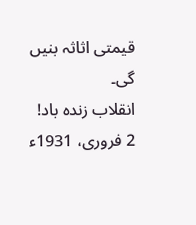قیمتی اثاثہ بنیں گی۔
انقلاب زندہ باد!
2 فروری، 1931ء